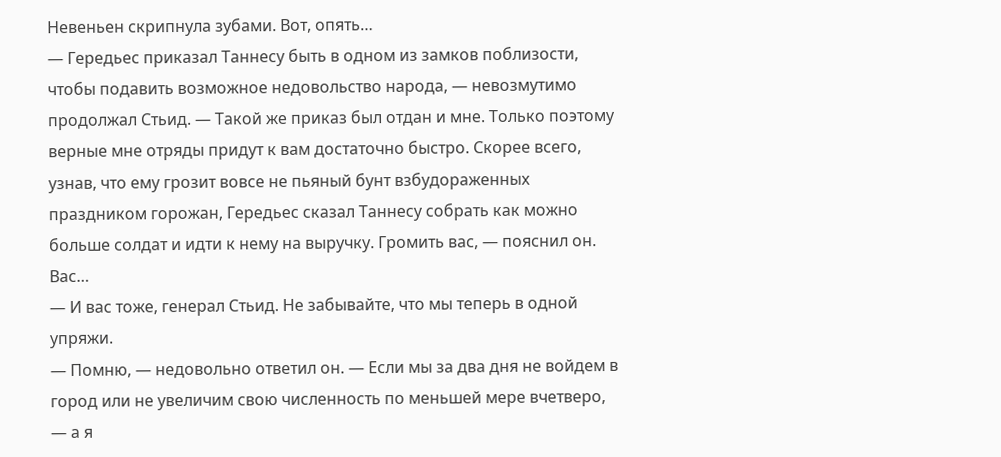Невеньен скрипнула зубами. Вот, опять…
— Гередьес приказал Таннесу быть в одном из замков поблизости, чтобы подавить возможное недовольство народа, — невозмутимо продолжал Стьид. — Такой же приказ был отдан и мне. Только поэтому верные мне отряды придут к вам достаточно быстро. Скорее всего, узнав, что ему грозит вовсе не пьяный бунт взбудораженных праздником горожан, Гередьес сказал Таннесу собрать как можно больше солдат и идти к нему на выручку. Громить вас, — пояснил он.
Вас…
— И вас тоже, генерал Стьид. Не забывайте, что мы теперь в одной упряжи.
— Помню, — недовольно ответил он. — Если мы за два дня не войдем в город или не увеличим свою численность по меньшей мере вчетверо, — а я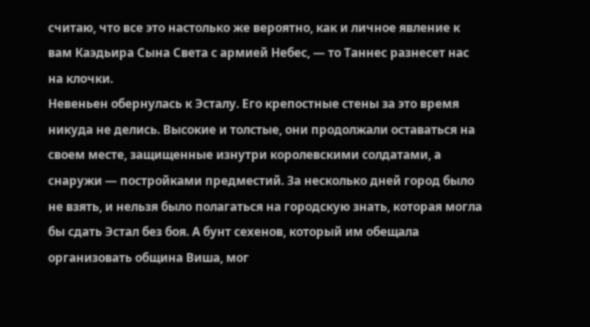считаю, что все это настолько же вероятно, как и личное явление к вам Каэдьира Сына Света с армией Небес, — то Таннес разнесет нас на клочки.
Невеньен обернулась к Эсталу. Его крепостные стены за это время никуда не делись. Высокие и толстые, они продолжали оставаться на своем месте, защищенные изнутри королевскими солдатами, а снаружи — постройками предместий. За несколько дней город было не взять, и нельзя было полагаться на городскую знать, которая могла бы сдать Эстал без боя. А бунт сехенов, который им обещала организовать община Виша, мог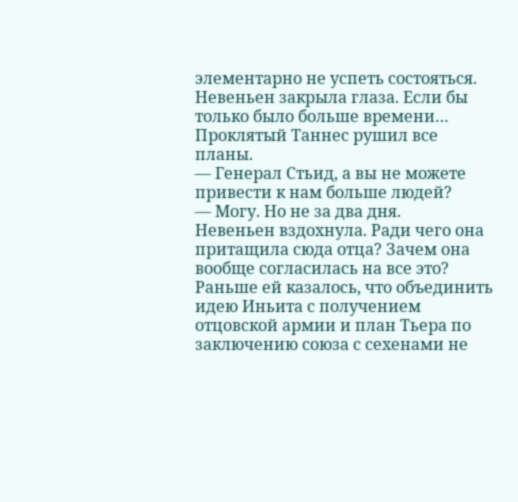элементарно не успеть состояться. Невеньен закрыла глаза. Если бы только было больше времени… Проклятый Таннес рушил все планы.
— Генерал Стьид, а вы не можете привести к нам больше людей?
— Могу. Но не за два дня.
Невеньен вздохнула. Ради чего она притащила сюда отца? Зачем она вообще согласилась на все это? Раньше ей казалось, что объединить идею Иньита с получением отцовской армии и план Тьера по заключению союза с сехенами не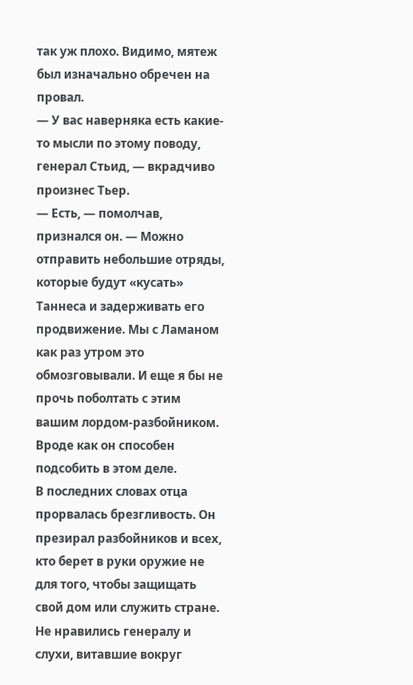так уж плохо. Видимо, мятеж был изначально обречен на провал.
— У вас наверняка есть какие-то мысли по этому поводу, генерал Стьид, — вкрадчиво произнес Тьер.
— Есть, — помолчав, признался он. — Можно отправить небольшие отряды, которые будут «кусать» Таннеса и задерживать его продвижение. Мы с Ламаном как раз утром это обмозговывали. И еще я бы не прочь поболтать с этим вашим лордом-разбойником. Вроде как он способен подсобить в этом деле.
В последних словах отца прорвалась брезгливость. Он презирал разбойников и всех, кто берет в руки оружие не для того, чтобы защищать свой дом или служить стране. Не нравились генералу и слухи, витавшие вокруг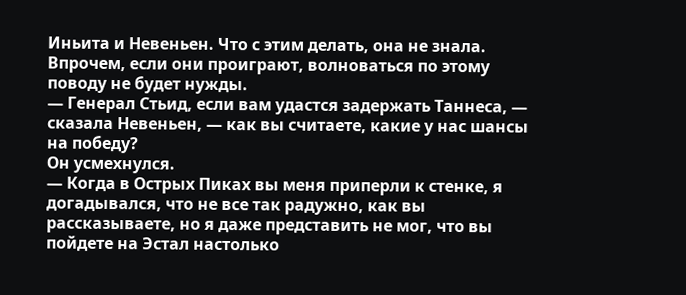Иньита и Невеньен. Что с этим делать, она не знала.
Впрочем, если они проиграют, волноваться по этому поводу не будет нужды.
— Генерал Стьид, если вам удастся задержать Таннеса, — сказала Невеньен, — как вы считаете, какие у нас шансы на победу?
Он усмехнулся.
— Когда в Острых Пиках вы меня приперли к стенке, я догадывался, что не все так радужно, как вы рассказываете, но я даже представить не мог, что вы пойдете на Эстал настолько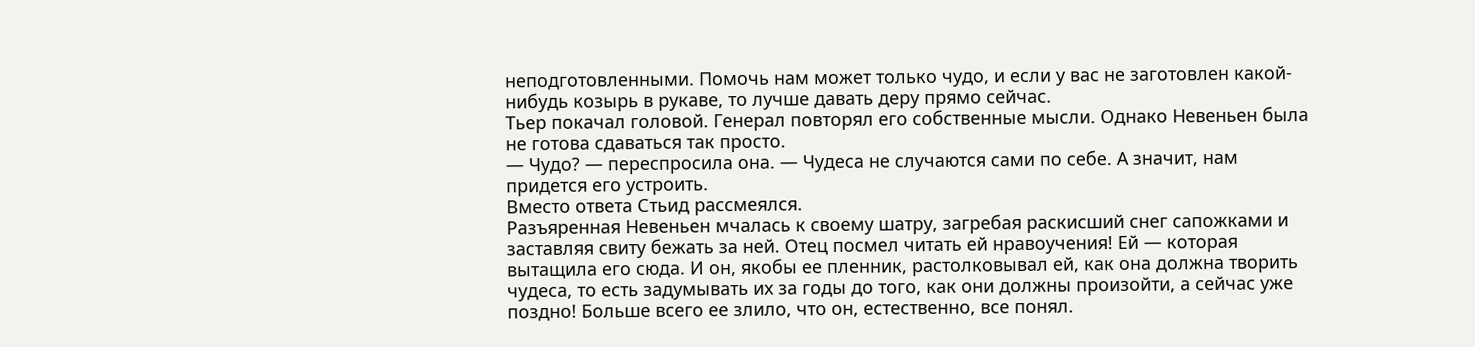неподготовленными. Помочь нам может только чудо, и если у вас не заготовлен какой-нибудь козырь в рукаве, то лучше давать деру прямо сейчас.
Тьер покачал головой. Генерал повторял его собственные мысли. Однако Невеньен была не готова сдаваться так просто.
— Чудо? — переспросила она. — Чудеса не случаются сами по себе. А значит, нам придется его устроить.
Вместо ответа Стьид рассмеялся.
Разъяренная Невеньен мчалась к своему шатру, загребая раскисший снег сапожками и заставляя свиту бежать за ней. Отец посмел читать ей нравоучения! Ей — которая вытащила его сюда. И он, якобы ее пленник, растолковывал ей, как она должна творить чудеса, то есть задумывать их за годы до того, как они должны произойти, а сейчас уже поздно! Больше всего ее злило, что он, естественно, все понял.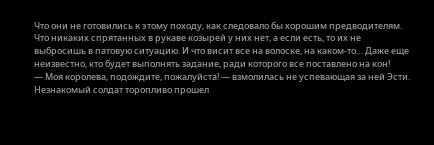Что они не готовились к этому походу, как следовало бы хорошим предводителям. Что никаких спрятанных в рукаве козырей у них нет, а если есть, то их не выбросишь в патовую ситуацию. И что висит все на волоске, на каком-то… Даже еще неизвестно, кто будет выполнять задание, ради которого все поставлено на кон!
— Моя королева, подождите, пожалуйста! — взмолилась не успевающая за ней Эсти.
Незнакомый солдат торопливо прошел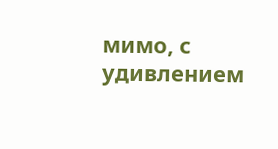мимо, с удивлением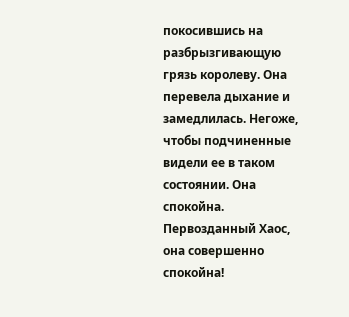покосившись на разбрызгивающую грязь королеву. Она перевела дыхание и замедлилась. Негоже, чтобы подчиненные видели ее в таком состоянии. Она спокойна. Первозданный Хаос, она совершенно спокойна!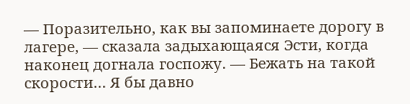— Поразительно, как вы запоминаете дорогу в лагере, — сказала задыхающаяся Эсти, когда наконец догнала госпожу. — Бежать на такой скорости… Я бы давно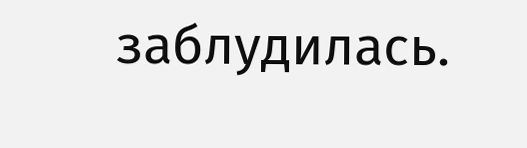заблудилась.